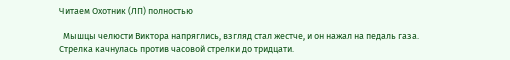Читаем Охотник (ЛП) полностью

  Мышцы челюсти Виктора напряглись, взгляд стал жестче, и он нажал на педаль газа. Стрелка качнулась против часовой стрелки до тридцати.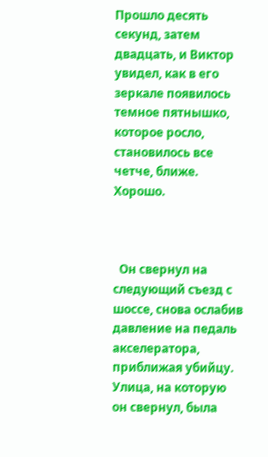Прошло десять секунд, затем двадцать, и Виктор увидел, как в его зеркале появилось темное пятнышко, которое росло, становилось все четче, ближе. Хорошо.



  Он свернул на следующий съезд с шоссе, снова ослабив давление на педаль акселератора, приближая убийцу. Улица, на которую он свернул, была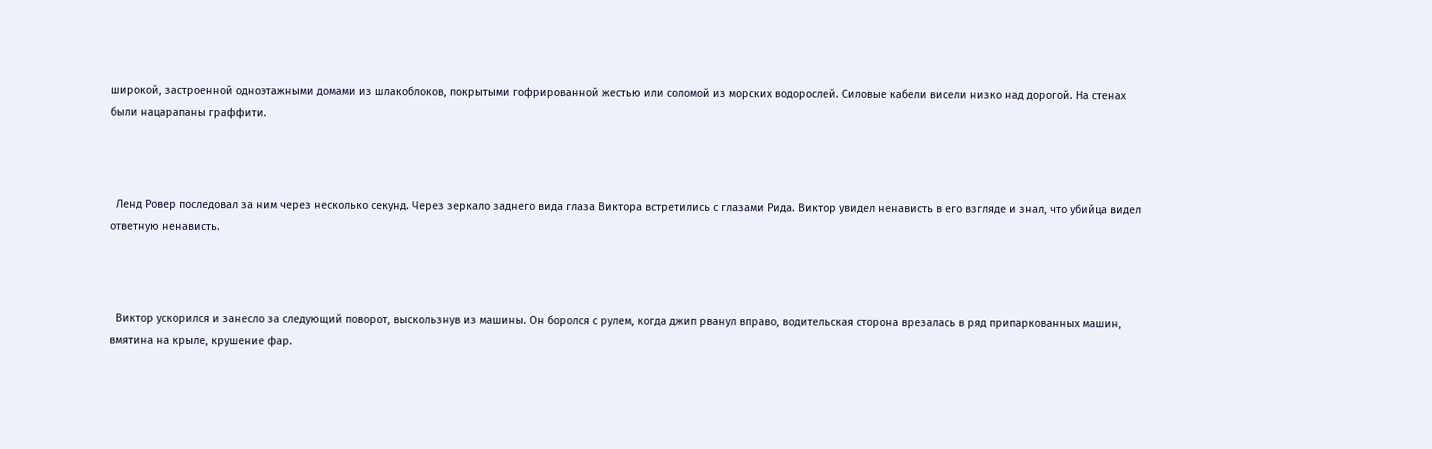широкой, застроенной одноэтажными домами из шлакоблоков, покрытыми гофрированной жестью или соломой из морских водорослей. Силовые кабели висели низко над дорогой. На стенах были нацарапаны граффити.



  Ленд Ровер последовал за ним через несколько секунд. Через зеркало заднего вида глаза Виктора встретились с глазами Рида. Виктор увидел ненависть в его взгляде и знал, что убийца видел ответную ненависть.



  Виктор ускорился и занесло за следующий поворот, выскользнув из машины. Он боролся с рулем, когда джип рванул вправо, водительская сторона врезалась в ряд припаркованных машин, вмятина на крыле, крушение фар.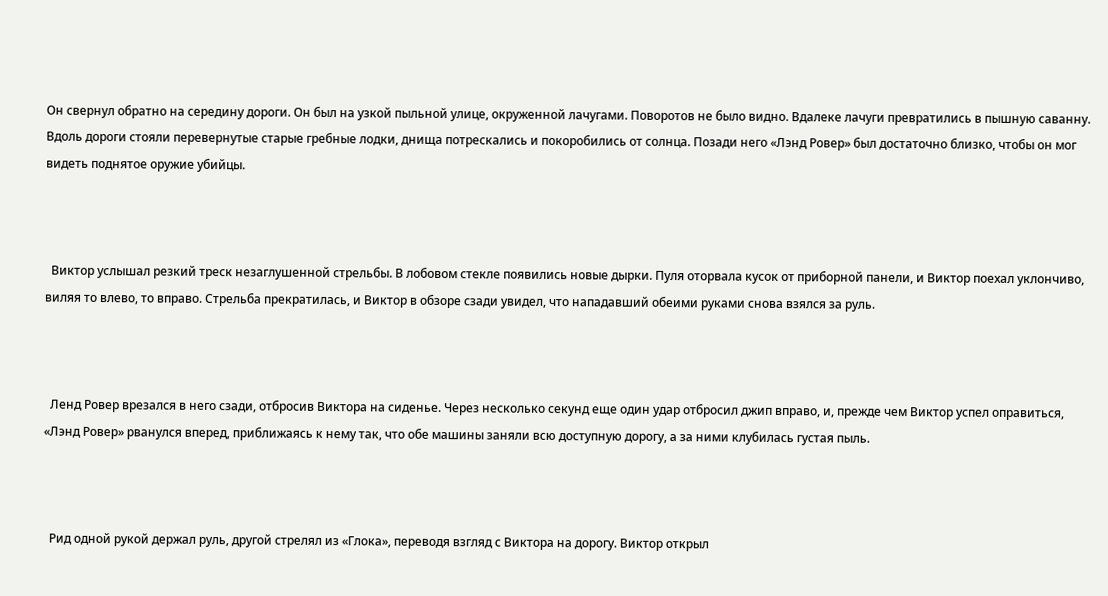Он свернул обратно на середину дороги. Он был на узкой пыльной улице, окруженной лачугами. Поворотов не было видно. Вдалеке лачуги превратились в пышную саванну. Вдоль дороги стояли перевернутые старые гребные лодки, днища потрескались и покоробились от солнца. Позади него «Лэнд Ровер» был достаточно близко, чтобы он мог видеть поднятое оружие убийцы.



  Виктор услышал резкий треск незаглушенной стрельбы. В лобовом стекле появились новые дырки. Пуля оторвала кусок от приборной панели, и Виктор поехал уклончиво, виляя то влево, то вправо. Стрельба прекратилась, и Виктор в обзоре сзади увидел, что нападавший обеими руками снова взялся за руль.



  Ленд Ровер врезался в него сзади, отбросив Виктора на сиденье. Через несколько секунд еще один удар отбросил джип вправо, и, прежде чем Виктор успел оправиться, «Лэнд Ровер» рванулся вперед, приближаясь к нему так, что обе машины заняли всю доступную дорогу, а за ними клубилась густая пыль.



  Рид одной рукой держал руль, другой стрелял из «Глока», переводя взгляд с Виктора на дорогу. Виктор открыл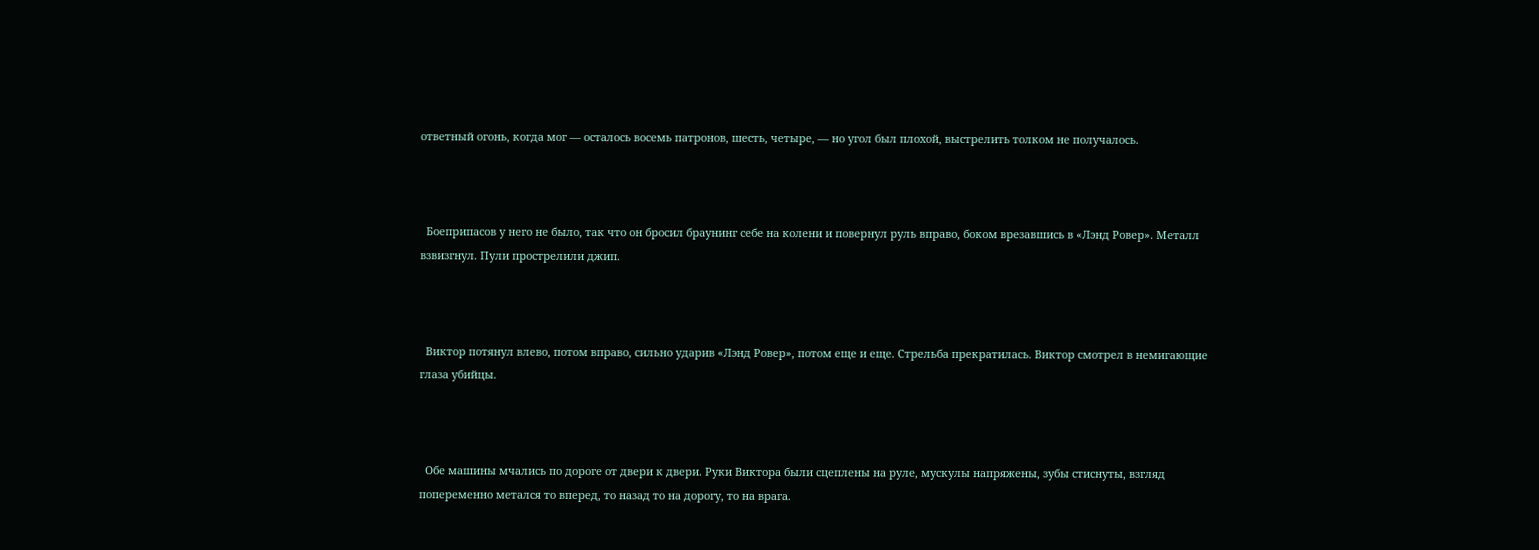ответный огонь, когда мог — осталось восемь патронов, шесть, четыре, — но угол был плохой, выстрелить толком не получалось.



  Боеприпасов у него не было, так что он бросил браунинг себе на колени и повернул руль вправо, боком врезавшись в «Лэнд Ровер». Металл взвизгнул. Пули прострелили джип.



  Виктор потянул влево, потом вправо, сильно ударив «Лэнд Ровер», потом еще и еще. Стрельба прекратилась. Виктор смотрел в немигающие глаза убийцы.



  Обе машины мчались по дороге от двери к двери. Руки Виктора были сцеплены на руле, мускулы напряжены, зубы стиснуты, взгляд попеременно метался то вперед, то назад то на дорогу, то на врага.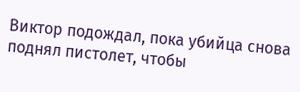Виктор подождал, пока убийца снова поднял пистолет, чтобы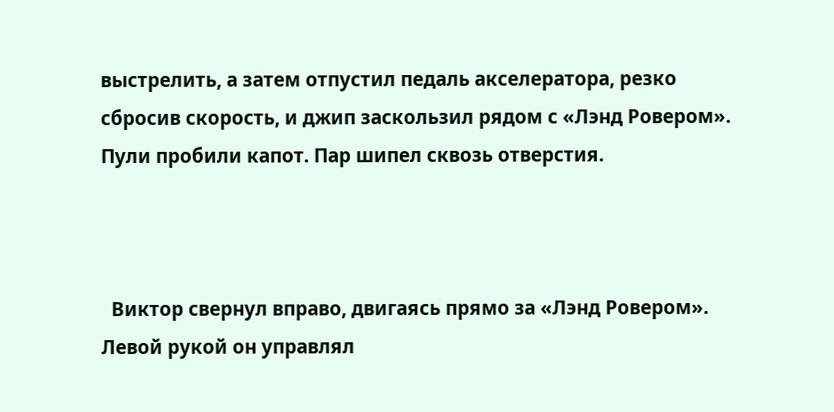выстрелить, а затем отпустил педаль акселератора, резко сбросив скорость, и джип заскользил рядом с «Лэнд Ровером». Пули пробили капот. Пар шипел сквозь отверстия.



  Виктор свернул вправо, двигаясь прямо за «Лэнд Ровером». Левой рукой он управлял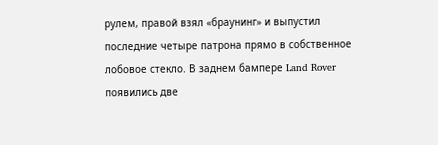рулем, правой взял «браунинг» и выпустил последние четыре патрона прямо в собственное лобовое стекло. В заднем бампере Land Rover появились две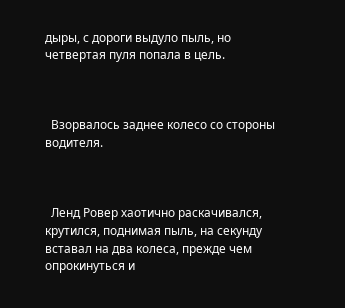дыры, с дороги выдуло пыль, но четвертая пуля попала в цель.



  Взорвалось заднее колесо со стороны водителя.



  Ленд Ровер хаотично раскачивался, крутился, поднимая пыль, на секунду вставал на два колеса, прежде чем опрокинуться и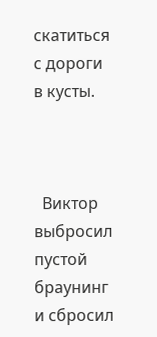скатиться с дороги в кусты.



  Виктор выбросил пустой браунинг и сбросил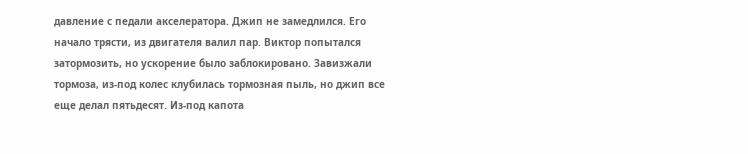давление с педали акселератора. Джип не замедлился. Его начало трясти, из двигателя валил пар. Виктор попытался затормозить, но ускорение было заблокировано. Завизжали тормоза, из-под колес клубилась тормозная пыль, но джип все еще делал пятьдесят. Из-под капота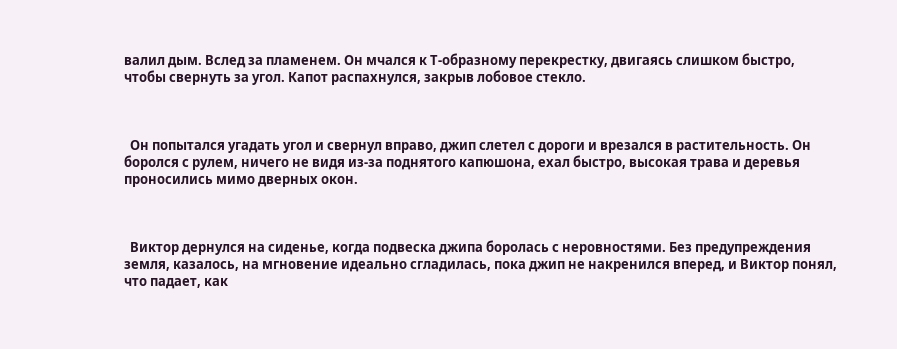валил дым. Вслед за пламенем. Он мчался к Т-образному перекрестку, двигаясь слишком быстро, чтобы свернуть за угол. Капот распахнулся, закрыв лобовое стекло.



  Он попытался угадать угол и свернул вправо, джип слетел с дороги и врезался в растительность. Он боролся с рулем, ничего не видя из-за поднятого капюшона, ехал быстро, высокая трава и деревья проносились мимо дверных окон.



  Виктор дернулся на сиденье, когда подвеска джипа боролась с неровностями. Без предупреждения земля, казалось, на мгновение идеально сгладилась, пока джип не накренился вперед, и Виктор понял, что падает, как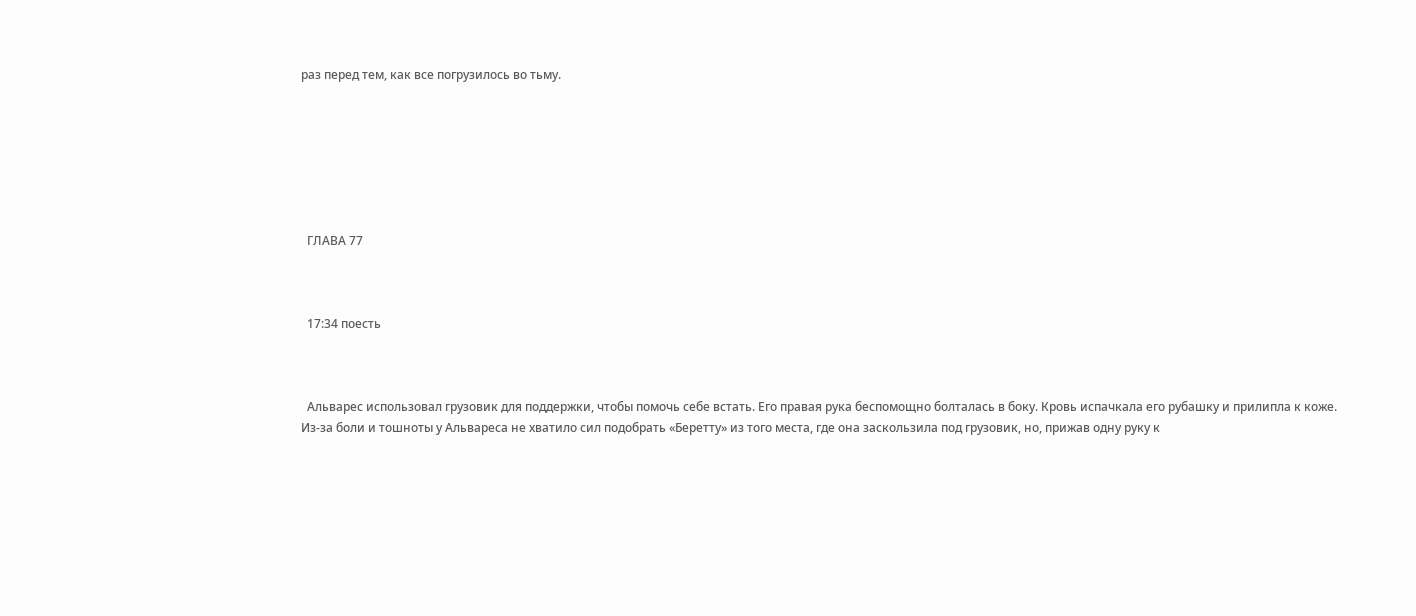раз перед тем, как все погрузилось во тьму.







  ГЛАВА 77



  17:34 поесть



  Альварес использовал грузовик для поддержки, чтобы помочь себе встать. Его правая рука беспомощно болталась в боку. Кровь испачкала его рубашку и прилипла к коже. Из-за боли и тошноты у Альвареса не хватило сил подобрать «Беретту» из того места, где она заскользила под грузовик, но, прижав одну руку к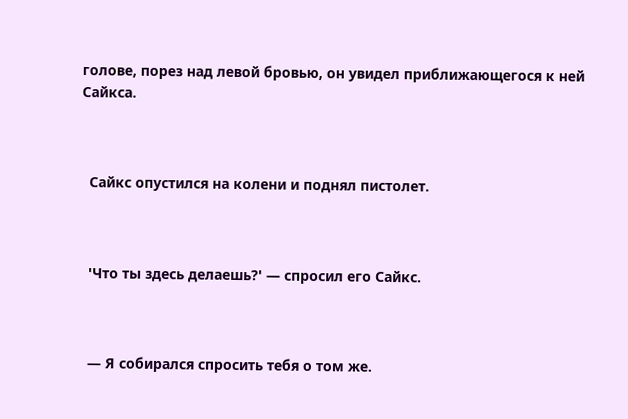голове, порез над левой бровью, он увидел приближающегося к ней Сайкса.



  Сайкс опустился на колени и поднял пистолет.



  'Что ты здесь делаешь?' — спросил его Сайкс.



  — Я собирался спросить тебя о том же.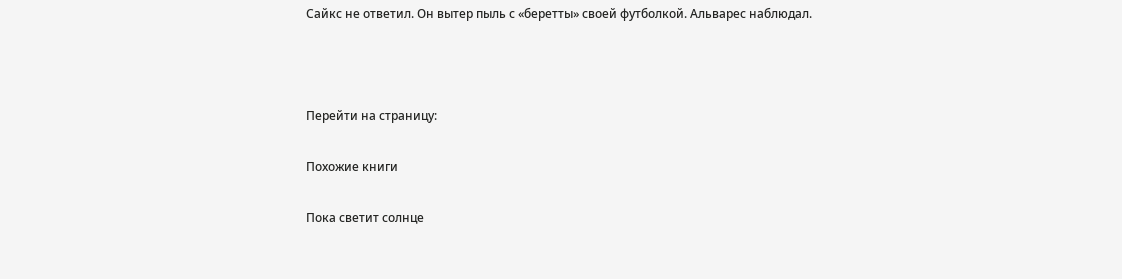Сайкс не ответил. Он вытер пыль с «беретты» своей футболкой. Альварес наблюдал.



Перейти на страницу:

Похожие книги

Пока светит солнце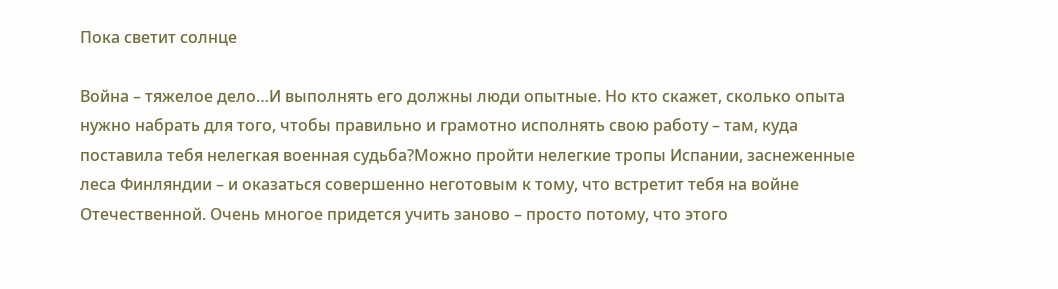Пока светит солнце

Война – тяжелое дело…И выполнять его должны люди опытные. Но кто скажет, сколько опыта нужно набрать для того, чтобы правильно и грамотно исполнять свою работу – там, куда поставила тебя нелегкая военная судьба?Можно пройти нелегкие тропы Испании, заснеженные леса Финляндии – и оказаться совершенно неготовым к тому, что встретит тебя на войне Отечественной. Очень многое придется учить заново – просто потому, что этого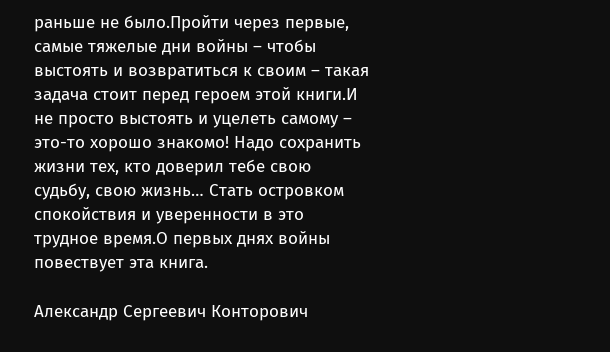раньше не было.Пройти через первые, самые тяжелые дни войны – чтобы выстоять и возвратиться к своим – такая задача стоит перед героем этой книги.И не просто выстоять и уцелеть самому – это-то хорошо знакомо! Надо сохранить жизни тех, кто доверил тебе свою судьбу, свою жизнь… Стать островком спокойствия и уверенности в это трудное время.О первых днях войны повествует эта книга.

Александр Сергеевич Конторович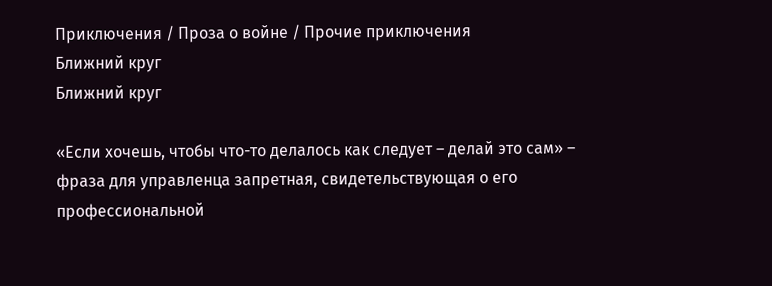Приключения / Проза о войне / Прочие приключения
Ближний круг
Ближний круг

«Если хочешь, чтобы что-то делалось как следует – делай это сам» – фраза для управленца запретная, свидетельствующая о его профессиональной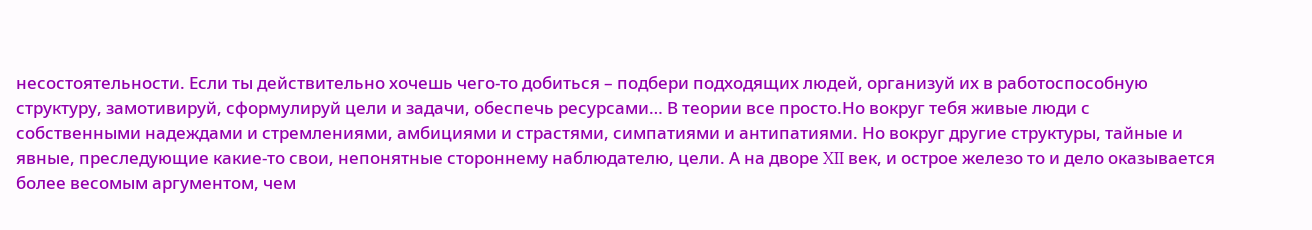несостоятельности. Если ты действительно хочешь чего-то добиться – подбери подходящих людей, организуй их в работоспособную структуру, замотивируй, сформулируй цели и задачи, обеспечь ресурсами… В теории все просто.Но вокруг тебя живые люди с собственными надеждами и стремлениями, амбициями и страстями, симпатиями и антипатиями. Но вокруг другие структуры, тайные и явные, преследующие какие-то свои, непонятные стороннему наблюдателю, цели. А на дворе XII век, и острое железо то и дело оказывается более весомым аргументом, чем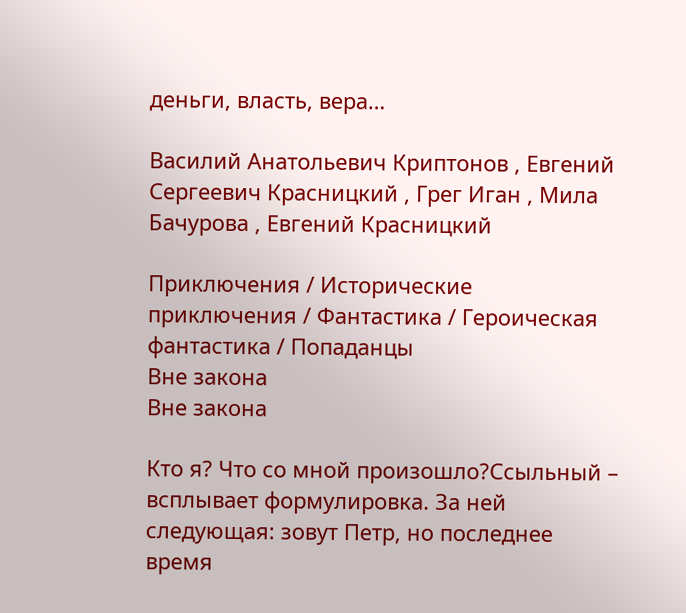деньги, власть, вера…

Василий Анатольевич Криптонов , Евгений Сергеевич Красницкий , Грег Иган , Мила Бачурова , Евгений Красницкий

Приключения / Исторические приключения / Фантастика / Героическая фантастика / Попаданцы
Вне закона
Вне закона

Кто я? Что со мной произошло?Ссыльный – всплывает формулировка. За ней следующая: зовут Петр, но последнее время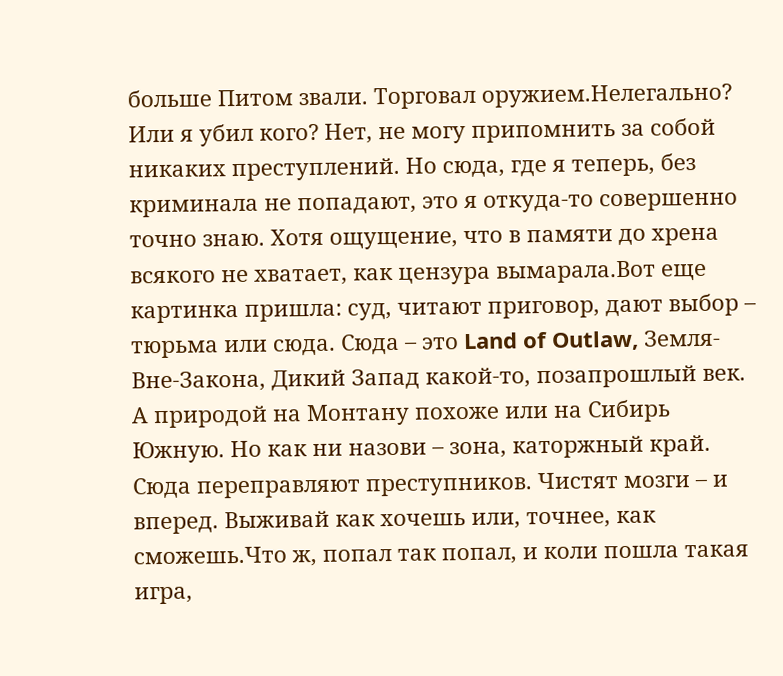больше Питом звали. Торговал оружием.Нелегально? Или я убил кого? Нет, не могу припомнить за собой никаких преступлений. Но сюда, где я теперь, без криминала не попадают, это я откуда-то совершенно точно знаю. Хотя ощущение, что в памяти до хрена всякого не хватает, как цензура вымарала.Вот еще картинка пришла: суд, читают приговор, дают выбор – тюрьма или сюда. Сюда – это Land of Outlaw, Земля-Вне-Закона, Дикий Запад какой-то, позапрошлый век. А природой на Монтану похоже или на Сибирь Южную. Но как ни назови – зона, каторжный край. Сюда переправляют преступников. Чистят мозги – и вперед. Выживай как хочешь или, точнее, как сможешь.Что ж, попал так попал, и коли пошла такая игра,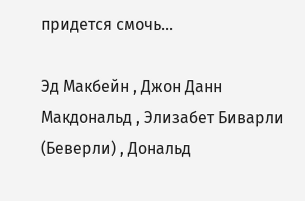придется смочь…

Эд Макбейн , Джон Данн Макдональд , Элизабет Биварли (Беверли) , Дональд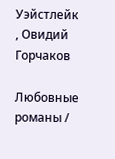Уэйстлейк , Овидий Горчаков

Любовные романы /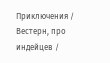Приключения / Вестерн, про индейцев /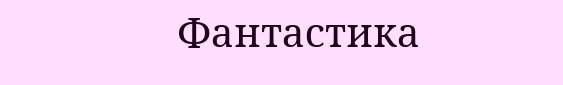Фантастика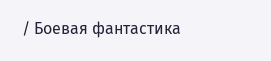/ Боевая фантастика